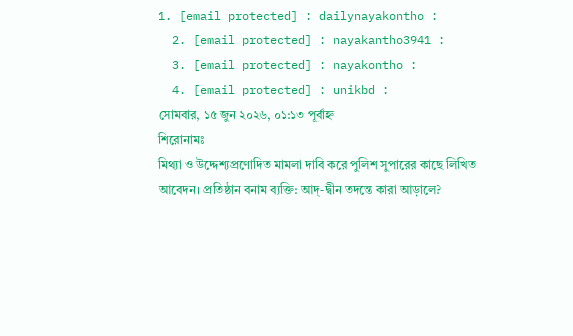1. [email protected] : dailynayakontho :
  2. [email protected] : nayakantho3941 :
  3. [email protected] : nayakontho :
  4. [email protected] : unikbd :
সোমবার, ১৫ জুন ২০২৬, ০১:১৩ পূর্বাহ্ন
শিরোনামঃ
মিথ্যা ও উদ্দেশ্যপ্রণোদিত মামলা দাবি করে পুলিশ সুপারের কাছে লিখিত আবেদন। প্রতিষ্ঠান বনাম ব্যক্তি: আদ্-দ্বীন তদন্তে কারা আড়ালে?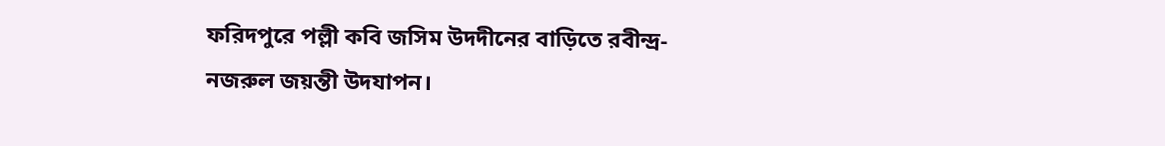ফরিদপুরে পল্লী কবি জসিম উদদীনের বাড়িতে রবীন্দ্র-নজরুল জয়ন্তী উদযাপন।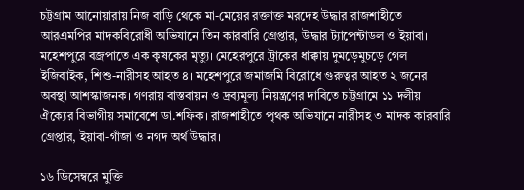চট্টগ্রাম আনোয়ারায় নিজ বাড়ি থেকে মা-মেয়ের রক্তাক্ত মরদেহ উদ্ধার রাজশাহীতে আরএমপির মাদকবিরোধী অভিযানে তিন কারবারি গ্রেপ্তার, উদ্ধার ট্যাপেন্টাডল ও ইয়াবা। মহেশপুরে বজ্রপাতে এক কৃষকের মৃত্যু। মেহেরপুরে ট্রাকের ধাক্কায় দুমড়েমুচড়ে গেল ইজিবাইক, শিশু-নারীসহ আহত ৪। মহেশপুরে জমাজমি বিরোধে গুরুত্বর আহত ২ জনের অবস্থা আশস্কাজনক। গণরায় বাস্তবায়ন ও দ্রব্যমূল্য নিয়ন্ত্রণের দাবিতে চট্টগ্রামে ১১ দলীয় ঐক্যের বিভাগীয় সমাবেশে ডা.শফিক। রাজশাহীতে পৃথক অভিযানে নারীসহ ৩ মাদক কারবারি গ্রেপ্তার, ইয়াবা-গাঁজা ও নগদ অর্থ উদ্ধার।

১৬ ডিসেম্বরে মুক্তি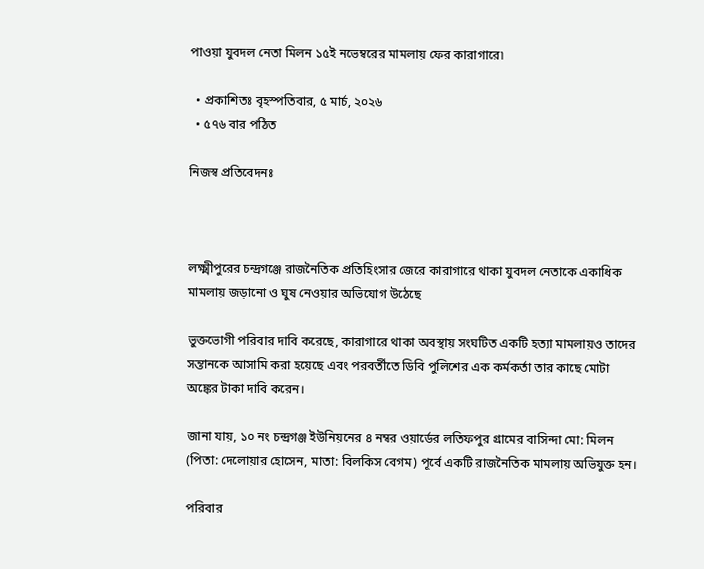পাওয়া যুবদল নেতা মিলন ১৫ই নভেম্বরের মামলায় ফের কারাগারে৷

  • প্রকাশিতঃ বৃহস্পতিবার, ৫ মার্চ, ২০২৬
  • ৫৭৬ বার পঠিত

নিজস্ব প্রতিবেদনঃ



লক্ষ্মীপুরের চন্দ্রগঞ্জে রাজনৈতিক প্রতিহিংসার জেরে কারাগারে থাকা যুবদল নেতাকে একাধিক মামলায় জড়ানো ও ঘুষ নেওয়ার অভিযোগ উঠেছে

ভুক্তভোগী পরিবার দাবি করেছে, কারাগারে থাকা অবস্থায় সংঘটিত একটি হত্যা মামলায়ও তাদের সন্তানকে আসামি করা হয়েছে এবং পরবর্তীতে ডিবি পুলিশের এক কর্মকর্তা তার কাছে মোটা অঙ্কের টাকা দাবি করেন।

জানা যায়, ১০ নং চন্দ্রগঞ্জ ইউনিয়নের ৪ নম্বর ওয়ার্ডের লতিফপুর গ্রামের বাসিন্দা মো: মিলন (পিতা: দেলোয়ার হোসেন, মাতা: বিলকিস বেগম) পূর্বে একটি রাজনৈতিক মামলায় অভিযুক্ত হন।

পরিবার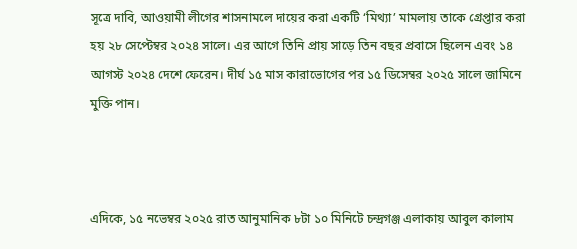সূত্রে দাবি, আওয়ামী লীগের শাসনামলে দায়ের করা একটি ‘মিথ্যা’ মামলায় তাকে গ্রেপ্তার করা হয় ২৮ সেপ্টেম্বর ২০২৪ সালে। এর আগে তিনি প্রায় সাড়ে তিন বছর প্রবাসে ছিলেন এবং ১৪ আগস্ট ২০২৪ দেশে ফেরেন। দীর্ঘ ১৫ মাস কারাভোগের পর ১৫ ডিসেম্বর ২০২৫ সালে জামিনে মুক্তি পান।



এদিকে, ১৫ নভেম্বর ২০২৫ রাত আনুমানিক ৮টা ১০ মিনিটে চন্দ্রগঞ্জ এলাকায় আবুল কালাম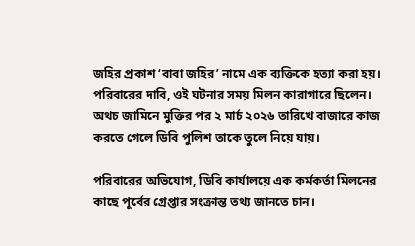জহির প্রকাশ ‘বাবা জহির’ নামে এক ব্যক্তিকে হত্যা করা হয়। পরিবারের দাবি, ওই ঘটনার সময় মিলন কারাগারে ছিলেন। অথচ জামিনে মুক্তির পর ২ মার্চ ২০২৬ তারিখে বাজারে কাজ করতে গেলে ডিবি পুলিশ তাকে তুলে নিয়ে যায়।

পরিবারের অভিযোগ, ডিবি কার্যালয়ে এক কর্মকর্তা মিলনের কাছে পূর্বের গ্রেপ্তার সংক্রান্ত তথ্য জানতে চান।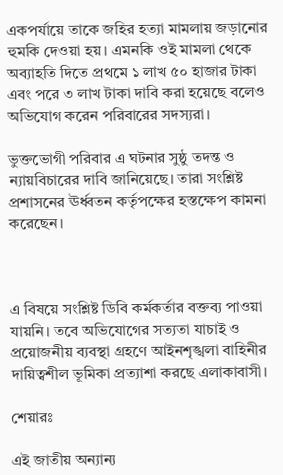একপর্যায়ে তাকে জহির হত্যা মামলায় জড়ানোর হুমকি দেওয়া হয়। এমনকি ওই মামলা থেকে অব্যাহতি দিতে প্রথমে ১ লাখ ৫০ হাজার টাকা এবং পরে ৩ লাখ টাকা দাবি করা হয়েছে বলেও অভিযোগ করেন পরিবারের সদস্যরা।

ভুক্তভোগী পরিবার এ ঘটনার সুষ্ঠু তদন্ত ও ন্যায়বিচারের দাবি জানিয়েছে। তারা সংশ্লিষ্ট প্রশাসনের ঊর্ধ্বতন কর্তৃপক্ষের হস্তক্ষেপ কামনা করেছেন।



এ বিষয়ে সংশ্লিষ্ট ডিবি কর্মকর্তার বক্তব্য পাওয়া যায়নি। তবে অভিযোগের সত্যতা যাচাই ও প্রয়োজনীয় ব্যবস্থা গ্রহণে আইনশৃঙ্খলা বাহিনীর দায়িত্বশীল ভূমিকা প্রত্যাশা করছে এলাকাবাসী।

শেয়ারঃ

এই জাতীয় অন্যান্য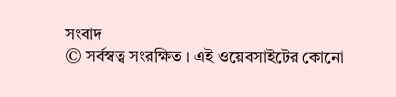সংবাদ
© সর্বস্বত্ব সংরক্ষিত । এই ওয়েবসাইটের কোনো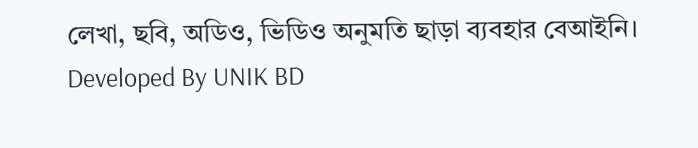লেখা, ছবি, অডিও, ভিডিও অনুমতি ছাড়া ব্যবহার বেআইনি।
Developed By UNIK BD